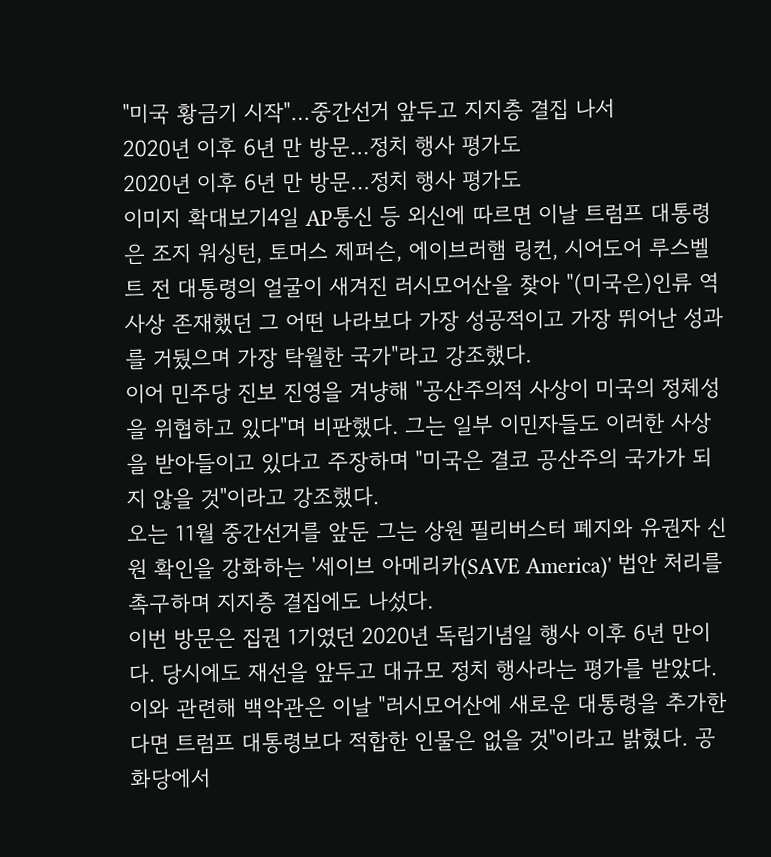"미국 황금기 시작"…중간선거 앞두고 지지층 결집 나서
2020년 이후 6년 만 방문…정치 행사 평가도
2020년 이후 6년 만 방문…정치 행사 평가도
이미지 확대보기4일 AP통신 등 외신에 따르면 이날 트럼프 대통령은 조지 워싱턴, 토머스 제퍼슨, 에이브러햄 링컨, 시어도어 루스벨트 전 대통령의 얼굴이 새겨진 러시모어산을 찾아 "(미국은)인류 역사상 존재했던 그 어떤 나라보다 가장 성공적이고 가장 뛰어난 성과를 거뒀으며 가장 탁월한 국가"라고 강조했다.
이어 민주당 진보 진영을 겨냥해 "공산주의적 사상이 미국의 정체성을 위협하고 있다"며 비판했다. 그는 일부 이민자들도 이러한 사상을 받아들이고 있다고 주장하며 "미국은 결코 공산주의 국가가 되지 않을 것"이라고 강조했다.
오는 11월 중간선거를 앞둔 그는 상원 필리버스터 폐지와 유권자 신원 확인을 강화하는 '세이브 아메리카(SAVE America)' 법안 처리를 촉구하며 지지층 결집에도 나섰다.
이번 방문은 집권 1기였던 2020년 독립기념일 행사 이후 6년 만이다. 당시에도 재선을 앞두고 대규모 정치 행사라는 평가를 받았다. 이와 관련해 백악관은 이날 "러시모어산에 새로운 대통령을 추가한다면 트럼프 대통령보다 적합한 인물은 없을 것"이라고 밝혔다. 공화당에서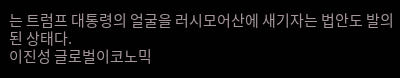는 트럼프 대통령의 얼굴을 러시모어산에 새기자는 법안도 발의된 상태다.
이진성 글로벌이코노믹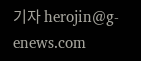기자 herojin@g-enews.com